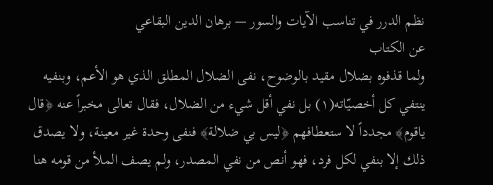نظم الدرر في تناسب الآيات والسور — برهان الدين البقاعي
عن الكتاب
ولما قذفوه بضلال مقيد بالوضوح، نفى الضلال المطلق الذي هو الأعم، وبنفيه ينتفي كل أخصيّاته(١) بل نفي أقل شيء من الضلال، فقال تعالى مخبراً عنه ﴿قال ياقوم﴾ مجدداً لا ستعطافهم ﴿ليس بي ضلالة﴾ فنفى وحدة غير معينة، ولا يصدق ذلك إلا بنفي لكل فرد، فهو أنص من نفي المصدر، ولم يصف الملأ من قومه هنا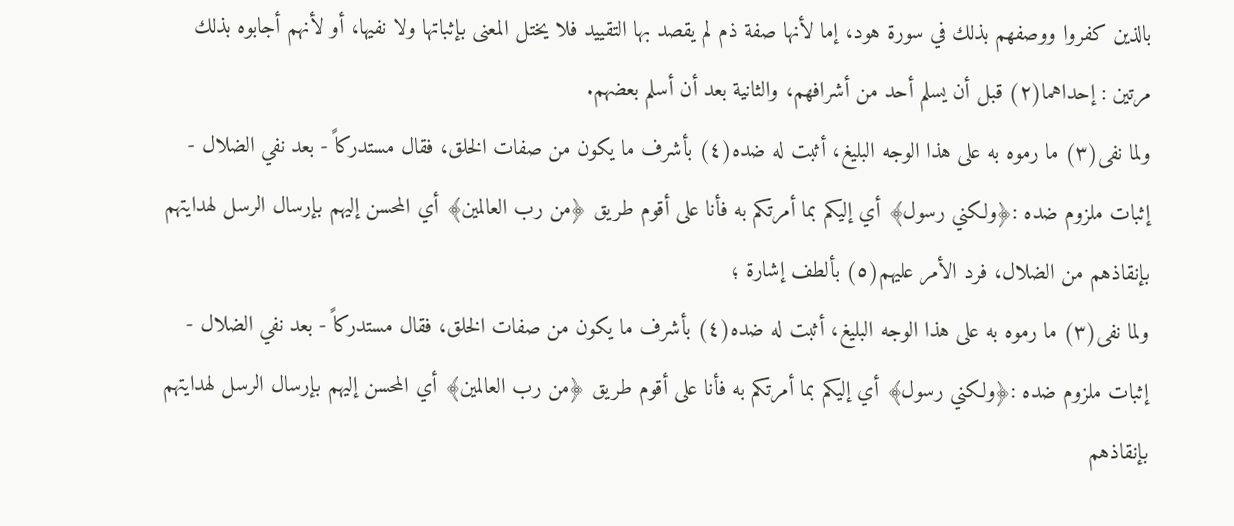بالذين كفروا ووصفهم بذلك في سورة هود، إما لأنها صفة ذم لم يقصد بها التقييد فلا يختل المعنى بإثباتها ولا نفيها، أو لأنهم أجابوه بذلك مرتين : إحداهما(٢) قبل أن يسلم أحد من أشرافهم، والثانية بعد أن أسلم بعضهم.
ولما نفى(٣) ما رموه به على هذا الوجه البليغ، أثبت له ضده(٤) بأشرف ما يكون من صفات الخلق، فقال مستدركاً - بعد نفي الضلال - إثبات ملزوم ضده :﴿ولكني رسول﴾ أي إليكم بما أمرتكم به فأنا على أقوم طريق ﴿من رب العالمين﴾ أي المحسن إليهم بإرسال الرسل لهدايتهم بإنقاذهم من الضلال، فرد الأمر عليهم(٥) بألطف إشارة ؛
ولما نفى(٣) ما رموه به على هذا الوجه البليغ، أثبت له ضده(٤) بأشرف ما يكون من صفات الخلق، فقال مستدركاً - بعد نفي الضلال - إثبات ملزوم ضده :﴿ولكني رسول﴾ أي إليكم بما أمرتكم به فأنا على أقوم طريق ﴿من رب العالمين﴾ أي المحسن إليهم بإرسال الرسل لهدايتهم بإنقاذهم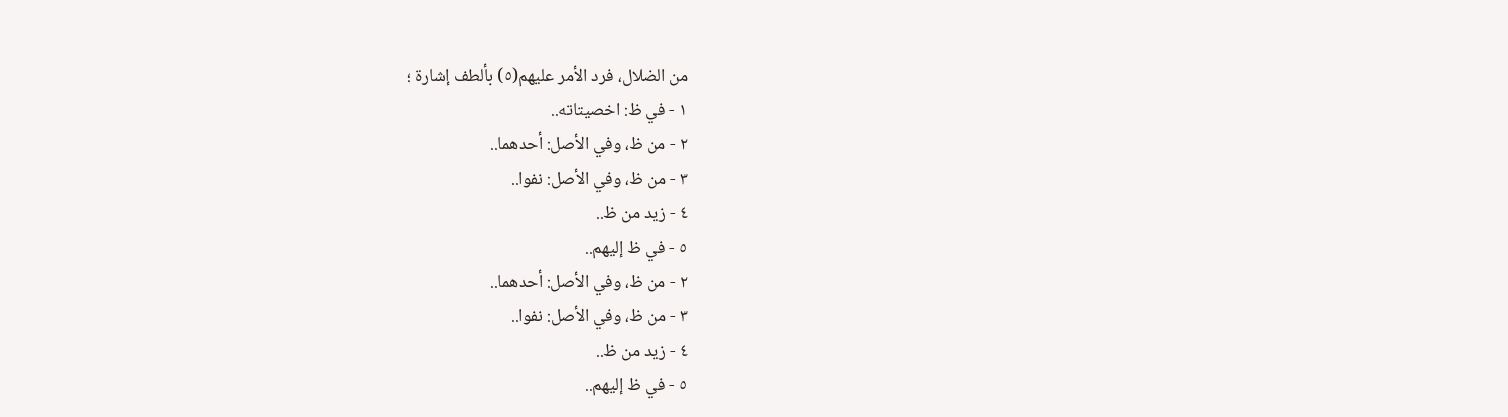من الضلال، فرد الأمر عليهم(٥) بألطف إشارة ؛
١ - في ظ: اخصيتاته..
٢ - من ظ، وفي الأصل: أحدهما..
٣ - من ظ، وفي الأصل: نفوا..
٤ - زيد من ظ..
٥ - في ظ إليهم..
٢ - من ظ، وفي الأصل: أحدهما..
٣ - من ظ، وفي الأصل: نفوا..
٤ - زيد من ظ..
٥ - في ظ إليهم..